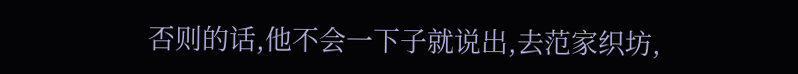否则的话,他不会一下子就说出,去范家织坊,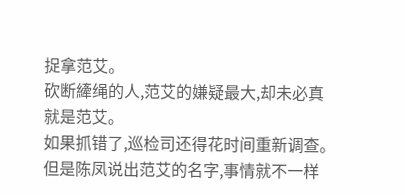捉拿范艾。
砍断縴绳的人,范艾的嫌疑最大,却未必真就是范艾。
如果抓错了,巡检司还得花时间重新调查。
但是陈凤说出范艾的名字,事情就不一样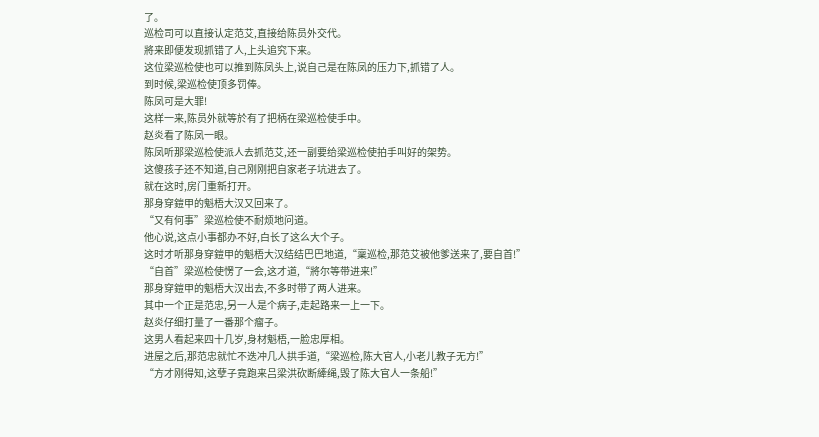了。
巡检司可以直接认定范艾,直接给陈员外交代。
將来即便发现抓错了人,上头追究下来。
这位梁巡检使也可以推到陈凤头上,说自己是在陈凤的压力下,抓错了人。
到时候,梁巡检使顶多罚俸。
陈凤可是大罪!
这样一来,陈员外就等於有了把柄在梁巡检使手中。
赵炎看了陈凤一眼。
陈凤听那梁巡检使派人去抓范艾,还一副要给梁巡检使拍手叫好的架势。
这傻孩子还不知道,自己刚刚把自家老子坑进去了。
就在这时,房门重新打开。
那身穿鎧甲的魁梧大汉又回来了。
“又有何事”梁巡检使不耐烦地问道。
他心说,这点小事都办不好,白长了这么大个子。
这时才听那身穿鎧甲的魁梧大汉结结巴巴地道,“稟巡检,那范艾被他爹送来了,要自首!”
“自首”梁巡检使愣了一会,这才道,“將尔等带进来!”
那身穿鎧甲的魁梧大汉出去,不多时带了两人进来。
其中一个正是范忠,另一人是个病子,走起路来一上一下。
赵炎仔细打量了一番那个瘤子。
这男人看起来四十几岁,身材魁梧,一脸忠厚相。
进屋之后,那范忠就忙不迭冲几人拱手道,“梁巡检,陈大官人,小老儿教子无方!”
“方才刚得知,这孽子竟跑来吕梁洪砍断縴绳,毁了陈大官人一条船!”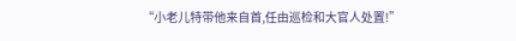“小老儿特带他来自首,任由巡检和大官人处置!”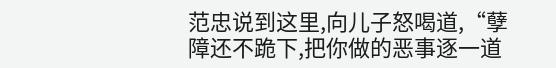范忠说到这里,向儿子怒喝道,“孽障还不跪下,把你做的恶事逐一道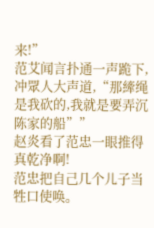来!”
范艾闻言扑通一声跪下,冲眾人大声道,“那縴绳是我砍的,我就是要弄沉陈家的船””
赵炎看了范忠一眼推得真乾净啊!
范忠把自己几个儿子当牲口使唤。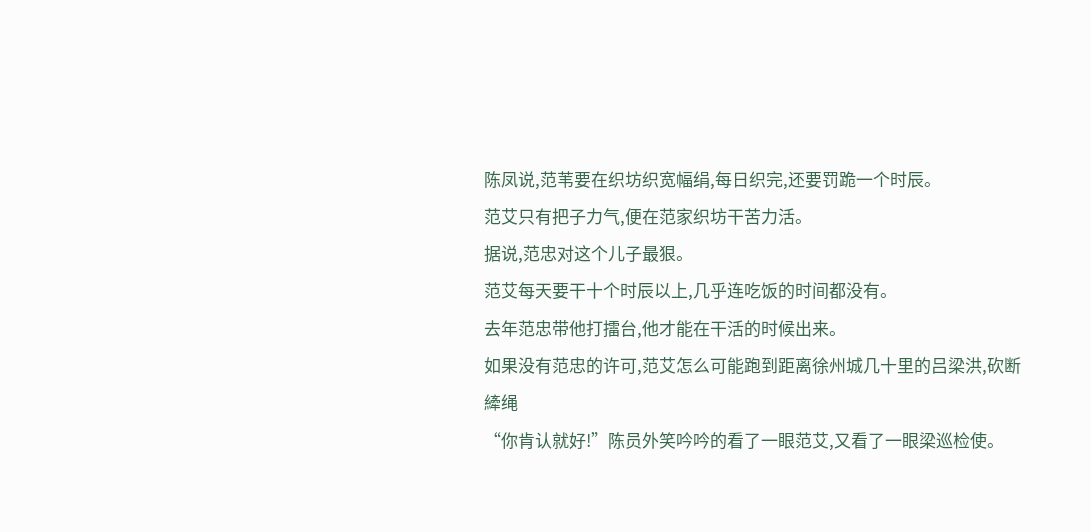陈凤说,范苇要在织坊织宽幅绢,每日织完,还要罚跪一个时辰。
范艾只有把子力气,便在范家织坊干苦力活。
据说,范忠对这个儿子最狠。
范艾每天要干十个时辰以上,几乎连吃饭的时间都没有。
去年范忠带他打擂台,他才能在干活的时候出来。
如果没有范忠的许可,范艾怎么可能跑到距离徐州城几十里的吕梁洪,砍断縴绳
“你肯认就好!”陈员外笑吟吟的看了一眼范艾,又看了一眼梁巡检使。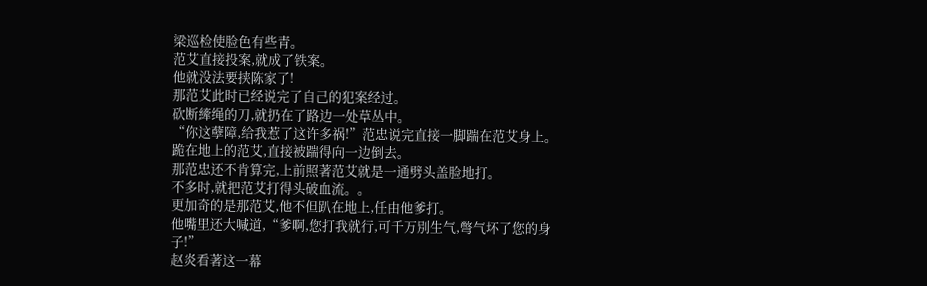梁巡检使脸色有些青。
范艾直接投案,就成了铁案。
他就没法要挟陈家了!
那范艾此时已经说完了自己的犯案经过。
砍断縴绳的刀,就扔在了路边一处草丛中。
“你这孽障,给我惹了这许多祸!”范忠说完直接一脚踹在范艾身上。
跪在地上的范艾,直接被踹得向一边倒去。
那范忠还不肯算完,上前照著范艾就是一通劈头盖脸地打。
不多时,就把范艾打得头破血流。。
更加奇的是那范艾,他不但趴在地上,任由他爹打。
他嘴里还大喊道,“爹啊,您打我就行,可千万別生气,彆气坏了您的身子!”
赵炎看著这一幕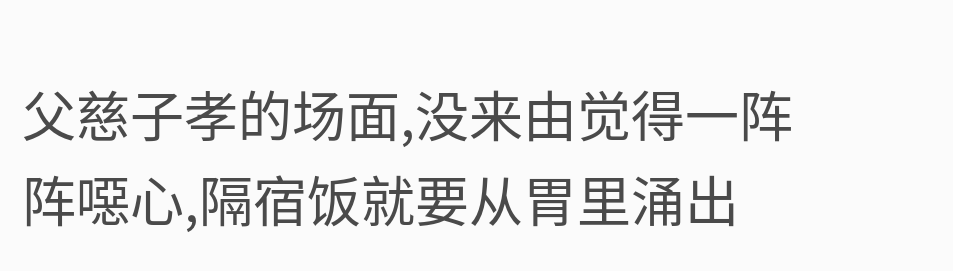父慈子孝的场面,没来由觉得一阵阵噁心,隔宿饭就要从胃里涌出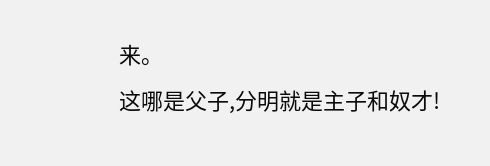来。
这哪是父子,分明就是主子和奴才!